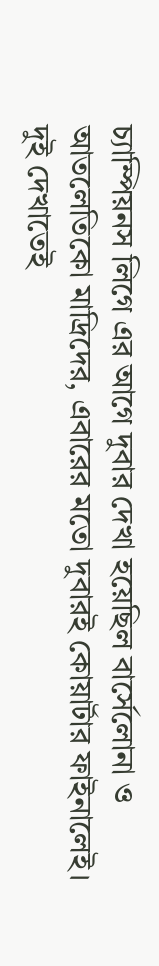চ্যাম্পিয়নস লিগে এর আগে দুবার দেখা হয়েছিল বার্সেলোনা ও আতলেতিকো মাদ্রিদের, এবারের মতো দুবারই কোয়ার্টার ফাইনালেই। দুই দেখাতেই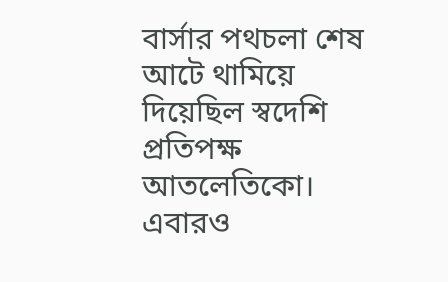বার্সার পথচলা শেষ আটে থামিয়ে দিয়েছিল স্বদেশি প্রতিপক্ষ আতলেতিকো। এবারও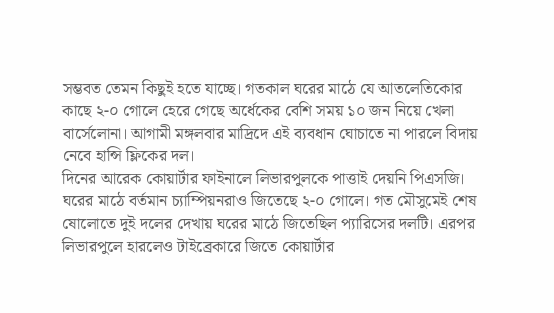সম্ভবত তেমন কিছুই হতে যাচ্ছে। গতকাল ঘরের মাঠে যে আতলেতিকোর কাছে ২-০ গোলে হেরে গেছে অর্ধেকের বেশি সময় ১০ জন নিয়ে খেলা বার্সেলোনা। আগামী মঙ্গলবার মাদ্রিদে এই ব্যবধান ঘোচাতে না পারলে বিদায় নেবে হান্সি ফ্লিকের দল।
দিনের আরেক কোয়ার্টার ফাইনালে লিভারপুলকে পাত্তাই দেয়নি পিএসজি। ঘরের মাঠে বর্তমান চ্যাম্পিয়নরাও জিতেছে ২-০ গোলে। গত মৌসুমেই শেষ ষোলোতে দুই দলের দেখায় ঘরের মাঠে জিতেছিল প্যারিসের দলটি। এরপর লিভারপুলে হারলেও টাইব্রেকারে জিতে কোয়ার্টার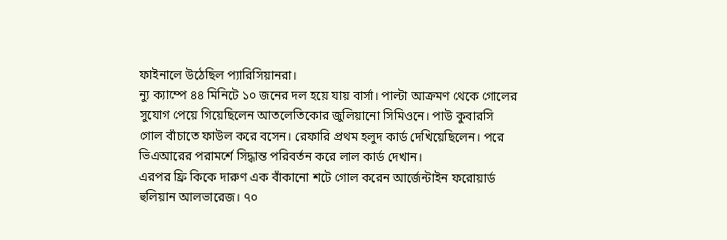ফাইনালে উঠেছিল প্যারিসিয়ানরা।
ন্যু ক্যাম্পে ৪৪ মিনিটে ১০ জনের দল হয়ে যায় বার্সা। পাল্টা আক্রমণ থেকে গোলের সুযোগ পেয়ে গিয়েছিলেন আতলেতিকোর জুলিয়ানো সিমিওনে। পাউ কুবারসি গোল বাঁচাতে ফাউল করে বসেন। রেফারি প্রথম হলুদ কার্ড দেখিয়েছিলেন। পরে ভিএআরের পরামর্শে সিদ্ধান্ত পরিবর্তন করে লাল কার্ড দেখান।
এরপর ফ্রি কিকে দারুণ এক বাঁকানো শটে গোল করেন আর্জেন্টাইন ফরোয়ার্ড হুলিয়ান আলভারেজ। ৭০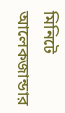মিনিটে আলেকজান্ডার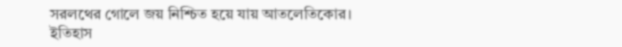সরলথের গোলে জয় নিশ্চিত হয়ে যায় আতলেতিকোর।
ইতিহাস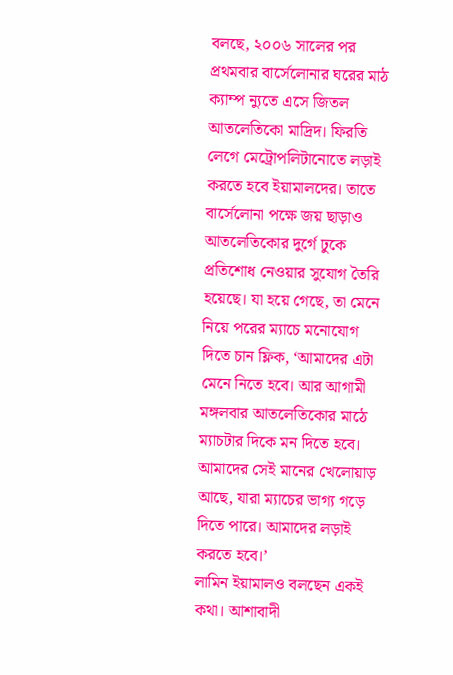বলছে, ২০০৬ সালের পর প্রথমবার বার্সেলোনার ঘরের মাঠ ক্যাম্প ন্যুতে এসে জিতল আতলেতিকো মাদ্রিদ। ফিরতি লেগে মেট্রোপলিটানোতে লড়াই করতে হবে ইয়ামালদের। তাতে বার্সেলোনা পক্ষে জয় ছাড়াও আতলেতিকোর দুর্গে ঢুকে প্রতিশোধ নেওয়ার সুযোগ তৈরি হয়েছে। যা হয়ে গেছে, তা মেনে নিয়ে পরের ম্যাচে মনোযোগ দিতে চান ফ্লিক, ‘আমাদের এটা মেনে নিতে হবে। আর আগামী মঙ্গলবার আতলেতিকোর মাঠে ম্যাচটার দিকে মন দিতে হবে। আমাদের সেই মানের খেলোয়াড় আছে, যারা ম্যাচের ভাগ্য গড়ে দিতে পারে। আমাদের লড়াই করতে হবে।’
লামিন ইয়ামালও বলছেন একই কথা। আশাবাদী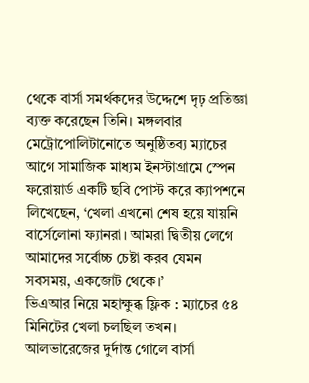থেকে বার্সা সমর্থকদের উদ্দেশে দৃঢ় প্রতিজ্ঞা ব্যক্ত করেছেন তিনি। মঙ্গলবার মেট্রোপোলিটানোতে অনুষ্ঠিতব্য ম্যাচের আগে সামাজিক মাধ্যম ইনস্টাগ্রামে স্পেন ফরোয়ার্ড একটি ছবি পোস্ট করে ক্যাপশনে লিখেছেন, ‘খেলা এখনো শেষ হয়ে যায়নি বার্সেলোনা ফ্যানরা। আমরা দ্বিতীয় লেগে আমাদের সর্বোচ্চ চেষ্টা করব যেমন সবসময়, একজোট থেকে।’
ভিএআর নিয়ে মহাক্ষুব্ধ ফ্লিক : ম্যাচের ৫৪ মিনিটের খেলা চলছিল তখন। আলভারেজের দুর্দান্ত গোলে বার্সা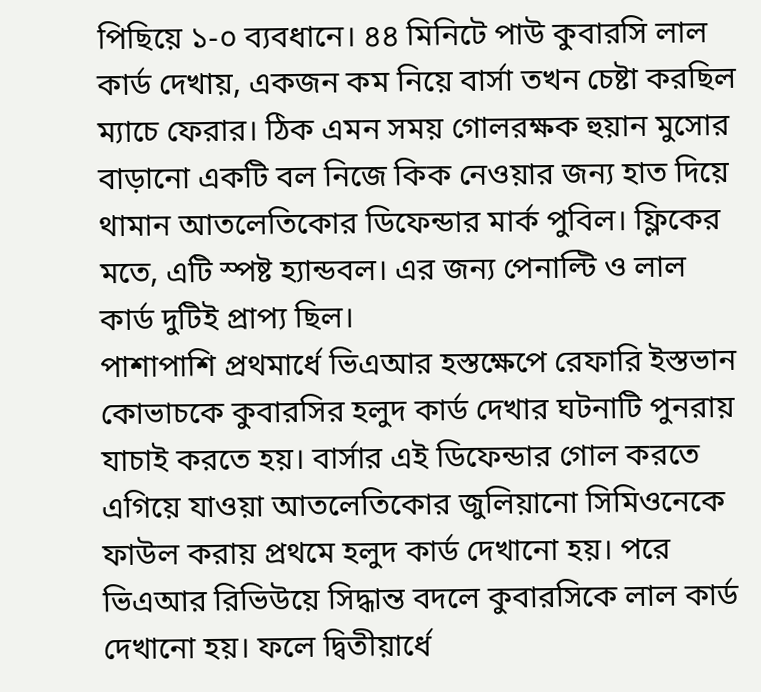পিছিয়ে ১-০ ব্যবধানে। ৪৪ মিনিটে পাউ কুবারসি লাল কার্ড দেখায়, একজন কম নিয়ে বার্সা তখন চেষ্টা করছিল ম্যাচে ফেরার। ঠিক এমন সময় গোলরক্ষক হুয়ান মুসোর বাড়ানো একটি বল নিজে কিক নেওয়ার জন্য হাত দিয়ে থামান আতলেতিকোর ডিফেন্ডার মার্ক পুবিল। ফ্লিকের মতে, এটি স্পষ্ট হ্যান্ডবল। এর জন্য পেনাল্টি ও লাল কার্ড দুটিই প্রাপ্য ছিল।
পাশাপাশি প্রথমার্ধে ভিএআর হস্তক্ষেপে রেফারি ইস্তভান কোভাচকে কুবারসির হলুদ কার্ড দেখার ঘটনাটি পুনরায় যাচাই করতে হয়। বার্সার এই ডিফেন্ডার গোল করতে এগিয়ে যাওয়া আতলেতিকোর জুলিয়ানো সিমিওনেকে ফাউল করায় প্রথমে হলুদ কার্ড দেখানো হয়। পরে ভিএআর রিভিউয়ে সিদ্ধান্ত বদলে কুবারসিকে লাল কার্ড দেখানো হয়। ফলে দ্বিতীয়ার্ধে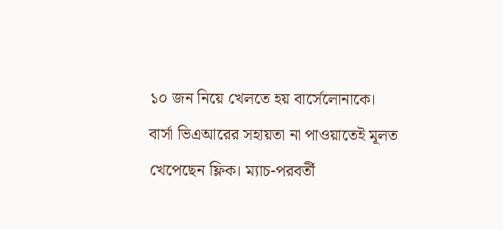১০ জন নিয়ে খেলতে হয় বার্সেলোনাকে।
বার্সা ভিএআরের সহায়তা না পাওয়াতেই মূলত খেপেছেন ফ্লিক। ম্যাচ-পরবর্তী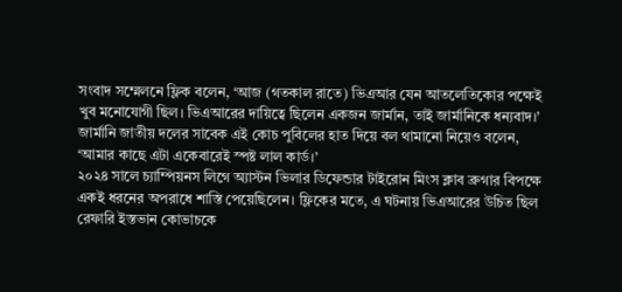সংবাদ সম্মেলনে ফ্লিক বলেন, ‘আজ (গতকাল রাতে) ভিএআর যেন আতলেতিকোর পক্ষেই খুব মনোযোগী ছিল। ভিএআরের দায়িত্বে ছিলেন একজন জার্মান, তাই জার্মানিকে ধন্যবাদ।’ জার্মানি জাতীয় দলের সাবেক এই কোচ পুবিলের হাত দিয়ে বল থামানো নিয়েও বলেন, ‘আমার কাছে এটা একেবারেই স্পষ্ট লাল কার্ড।’
২০২৪ সালে চ্যাম্পিয়নস লিগে অ্যাস্টন ভিলার ডিফেন্ডার টাইরোন মিংস ক্লাব ব্রুগার বিপক্ষে একই ধরনের অপরাধে শাস্তি পেয়েছিলেন। ফ্লিকের মতে, এ ঘটনায় ভিএআরের উচিত ছিল রেফারি ইস্তভান কোভাচকে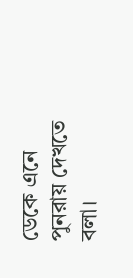ডেকে এনে পুনরায় দেখতে বলা।